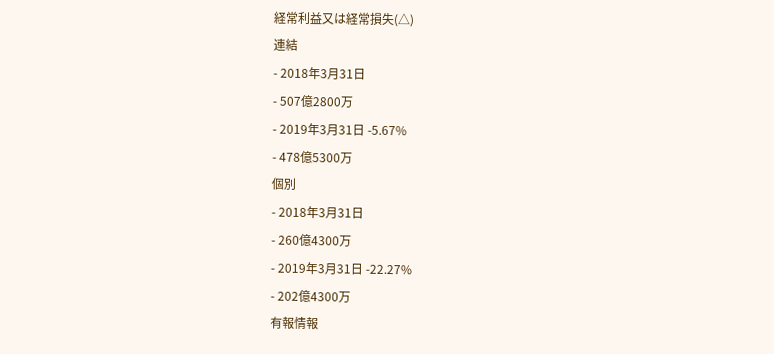経常利益又は経常損失(△)
連結
- 2018年3月31日
- 507億2800万
- 2019年3月31日 -5.67%
- 478億5300万
個別
- 2018年3月31日
- 260億4300万
- 2019年3月31日 -22.27%
- 202億4300万
有報情報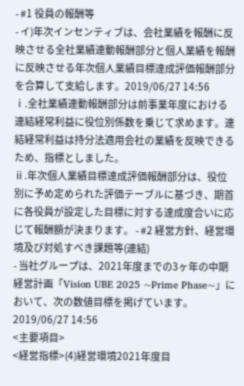- #1 役員の報酬等
- イ)年次インセンティブは、会社業績を報酬に反映させる全社業績連動報酬部分と個人業績を報酬に反映させる年次個人業績目標達成評価報酬部分を合算して支給します。2019/06/27 14:56
ⅰ.全社業績連動報酬部分は前事業年度における連結経常利益に役位別係数を乗じて求めます。連結経常利益は持分法適用会社の業績を反映できるため、指標としました。
ⅱ.年次個人業績目標達成評価報酬部分は、役位別に予め定められた評価テーブルに基づき、期首に各役員が設定した目標に対する達成度合いに応じて報酬額が決まります。 - #2 経営方針、経営環境及び対処すべき課題等(連結)
- 当社グループは、2021年度までの3ヶ年の中期経営計画「Vision UBE 2025 ~Prime Phase~」において、次の数値目標を掲げています。2019/06/27 14:56
<主要項目>
<経営指標>(4)経営環境2021年度目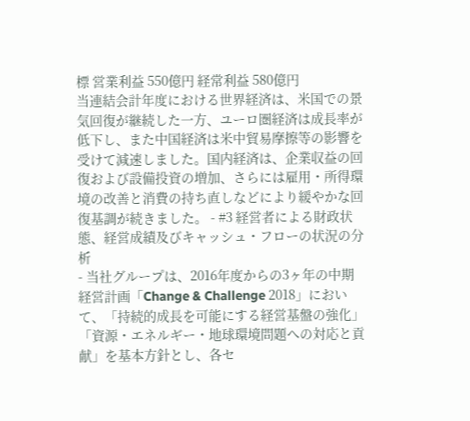標 営業利益 550億円 経常利益 580億円
当連結会計年度における世界経済は、米国での景気回復が継続した一方、ユーロ圏経済は成長率が低下し、また中国経済は米中貿易摩擦等の影響を受けて減速しました。国内経済は、企業収益の回復および設備投資の増加、さらには雇用・所得環境の改善と消費の持ち直しなどにより緩やかな回復基調が続きました。 - #3 経営者による財政状態、経営成績及びキャッシュ・フローの状況の分析
- 当社グループは、2016年度からの3ヶ年の中期経営計画「Change & Challenge 2018」において、「持続的成長を可能にする経営基盤の強化」「資源・エネルギー・地球環境問題への対応と貢献」を基本方針とし、各セ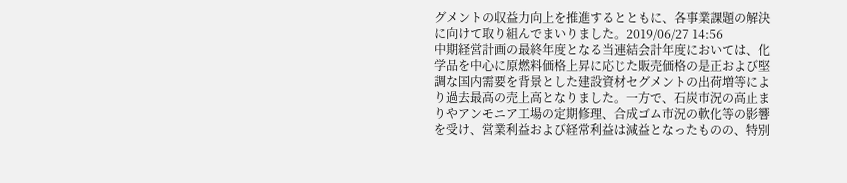グメントの収益力向上を推進するとともに、各事業課題の解決に向けて取り組んでまいりました。2019/06/27 14:56
中期経営計画の最終年度となる当連結会計年度においては、化学品を中心に原燃料価格上昇に応じた販売価格の是正および堅調な国内需要を背景とした建設資材セグメントの出荷増等により過去最高の売上高となりました。一方で、石炭市況の高止まりやアンモニア工場の定期修理、合成ゴム市況の軟化等の影響を受け、営業利益および経常利益は減益となったものの、特別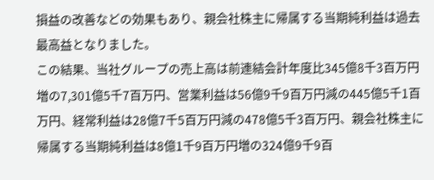損益の改善などの効果もあり、親会社株主に帰属する当期純利益は過去最高益となりました。
この結果、当社グループの売上高は前連結会計年度比345億8千3百万円増の7,301億5千7百万円、営業利益は56億9千9百万円減の445億5千1百万円、経常利益は28億7千5百万円減の478億5千3百万円、親会社株主に帰属する当期純利益は8億1千9百万円増の324億9千9百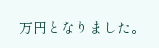万円となりました。